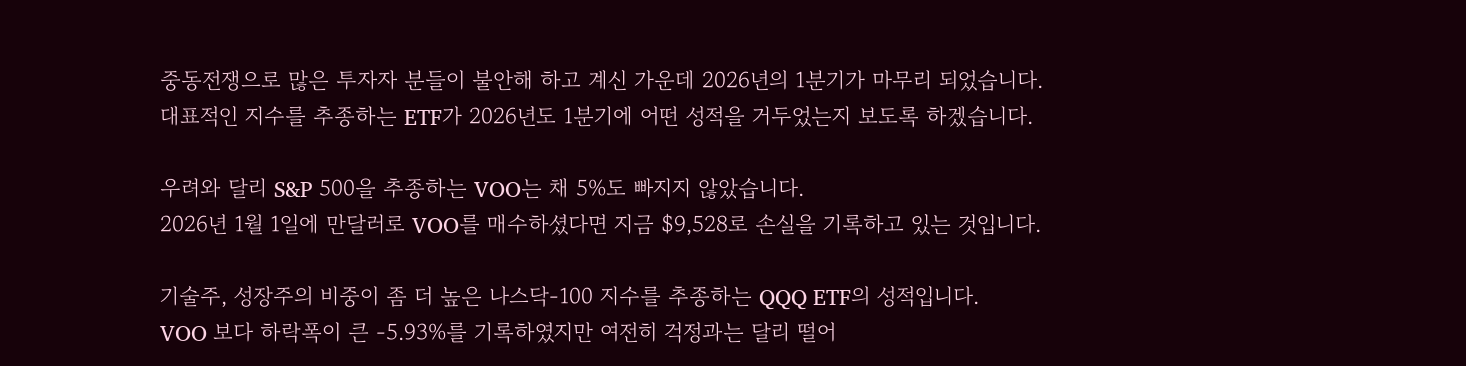중동전쟁으로 많은 투자자 분들이 불안해 하고 계신 가운데 2026년의 1분기가 마무리 되었습니다.
대표적인 지수를 추종하는 ETF가 2026년도 1분기에 어떤 성적을 거두었는지 보도록 하겠습니다.

우려와 달리 S&P 500을 추종하는 VOO는 채 5%도 빠지지 않았습니다.
2026년 1월 1일에 만달러로 VOO를 매수하셨다면 지금 $9,528로 손실을 기록하고 있는 것입니다.

기술주, 성장주의 비중이 좀 더 높은 나스닥-100 지수를 추종하는 QQQ ETF의 성적입니다.
VOO 보다 하락폭이 큰 -5.93%를 기록하였지만 여전히 걱정과는 달리 떨어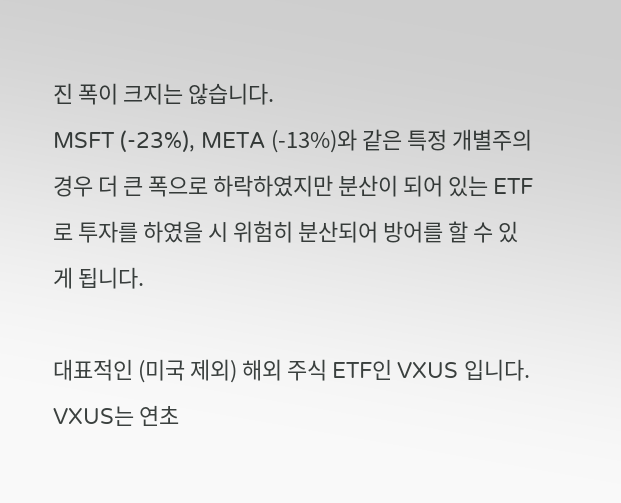진 폭이 크지는 않습니다.
MSFT (-23%), META (-13%)와 같은 특정 개별주의 경우 더 큰 폭으로 하락하였지만 분산이 되어 있는 ETF로 투자를 하였을 시 위험히 분산되어 방어를 할 수 있게 됩니다.

대표적인 (미국 제외) 해외 주식 ETF인 VXUS 입니다.
VXUS는 연초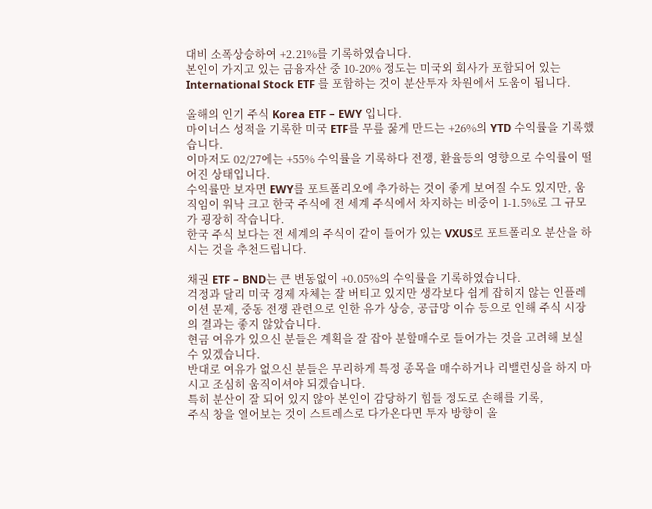대비 소폭상승하여 +2.21%를 기록하였습니다.
본인이 가지고 있는 금융자산 중 10-20% 정도는 미국외 회사가 포함되어 있는 International Stock ETF 를 포함하는 것이 분산투자 차원에서 도움이 됩니다.

올해의 인기 주식 Korea ETF – EWY 입니다.
마이너스 성적을 기록한 미국 ETF를 무릎 꿇게 만드는 +26%의 YTD 수익률을 기록했습니다.
이마저도 02/27에는 +55% 수익률을 기록하다 전쟁, 환율등의 영향으로 수익률이 떨어진 상태입니다.
수익률만 보자면 EWY를 포트폴리오에 추가하는 것이 좋게 보여질 수도 있지만, 움직임이 워낙 크고 한국 주식에 전 세계 주식에서 차지하는 비중이 1-1.5%로 그 규모가 굉장히 작습니다.
한국 주식 보다는 전 세계의 주식이 같이 들어가 있는 VXUS로 포트폴리오 분산을 하시는 것을 추천드립니다.

채권 ETF – BND는 큰 변동없이 +0.05%의 수익률을 기록하였습니다.
걱정과 달리 미국 경제 자체는 잘 버티고 있지만 생각보다 쉽게 잡히지 않는 인플레이션 문제, 중동 전쟁 관련으로 인한 유가 상승, 공급망 이슈 등으로 인해 주식 시장의 결과는 좋지 않았습니다.
현금 여유가 있으신 분들은 계획을 잘 잡아 분할매수로 들어가는 것을 고려해 보실 수 있겠습니다.
반대로 여유가 없으신 분들은 무리하게 특정 종목을 매수하거나 리밸런싱을 하지 마시고 조심히 움직이셔야 되겠습니다.
특히 분산이 잘 되어 있지 않아 본인이 감당하기 힘들 정도로 손해를 기록,
주식 창을 열어보는 것이 스트레스로 다가온다면 투자 방향이 올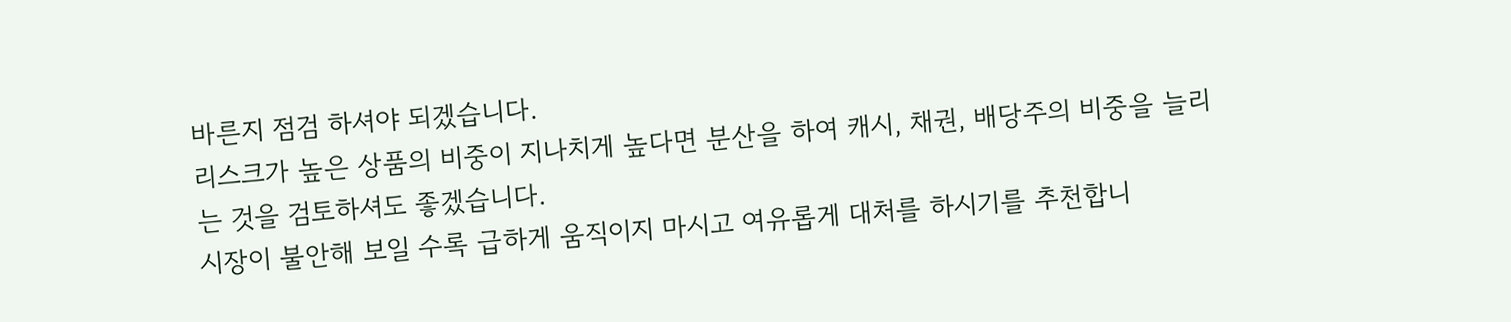바른지 점검 하셔야 되겠습니다.
리스크가 높은 상품의 비중이 지나치게 높다면 분산을 하여 캐시, 채권, 배당주의 비중을 늘리는 것을 검토하셔도 좋겠습니다.
시장이 불안해 보일 수록 급하게 움직이지 마시고 여유롭게 대처를 하시기를 추천합니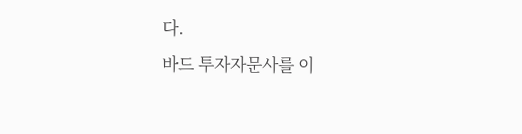다.
바드 투자자문사를 이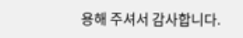용해 주셔서 감사합니다.